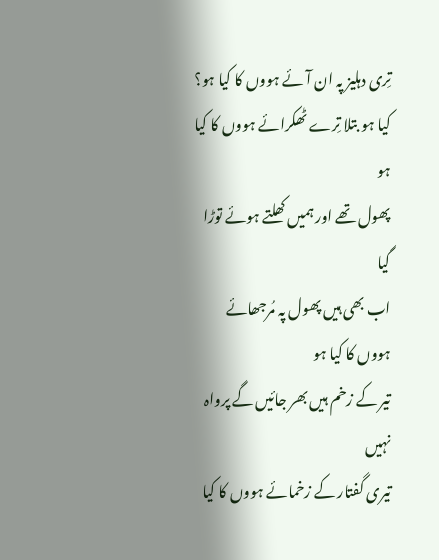تِری دہلیز پہ ان آئے ہووں کا کیا ہو؟
کیا ہو بتلا تِرے ٹھکرائے ہووں کا کیا ہو
پھول تھے اور ہمیں کھلتے ہوئے توڑا گیا
اب بھی ہیں پھول پہ مُرجھائے ہووں کا کیا ہو
تیر کے زخم ہیں بھر جائیں گے پرواہ نہیں
تیری گفتار کے زخمائے ہووں کا کیا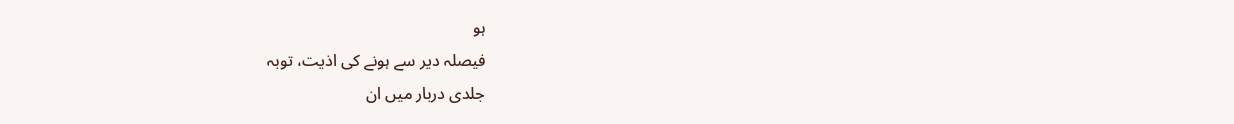ہو
فیصلہ دیر سے ہونے کی اذیت، توبہ
جلدی دربار میں ان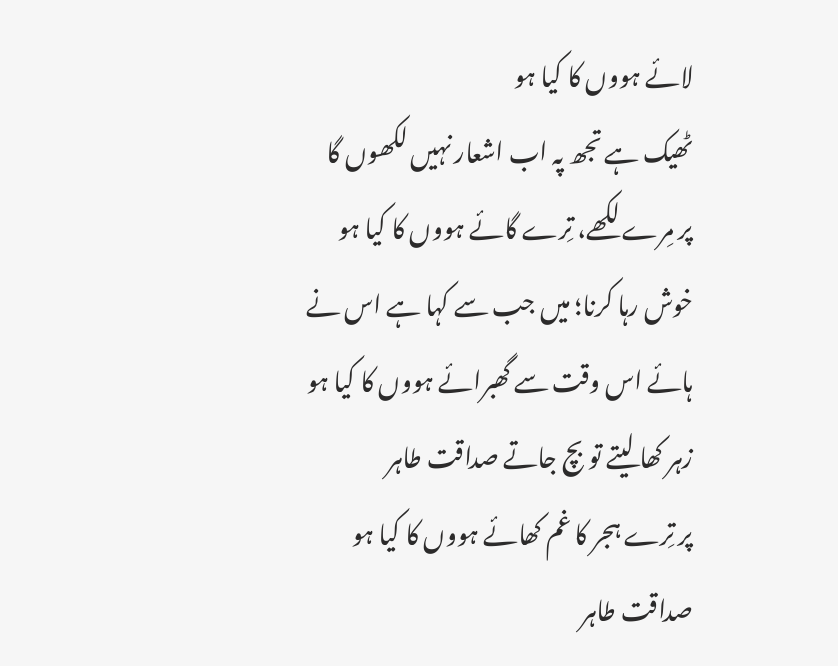لائے ہووں کا کیا ہو
ٹھیک ہے تجھ پہ اب اشعار نہیں لکھوں گا
پر مِرے لکھے، تِرے گائے ہووں کا کیا ہو
خوش رہا کرنا؛ میں جب سے کہا ہے اس نے
ہائے اس وقت سے گھبرائے ہووں کا کیا ہو
زہر کھا لیتے تو بچ جاتے صداقت طاہر
پر تِرے ہجر کا غم کھائے ہووں کا کیا ہو
صداقت طاہر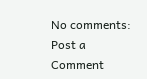No comments:
Post a Comment